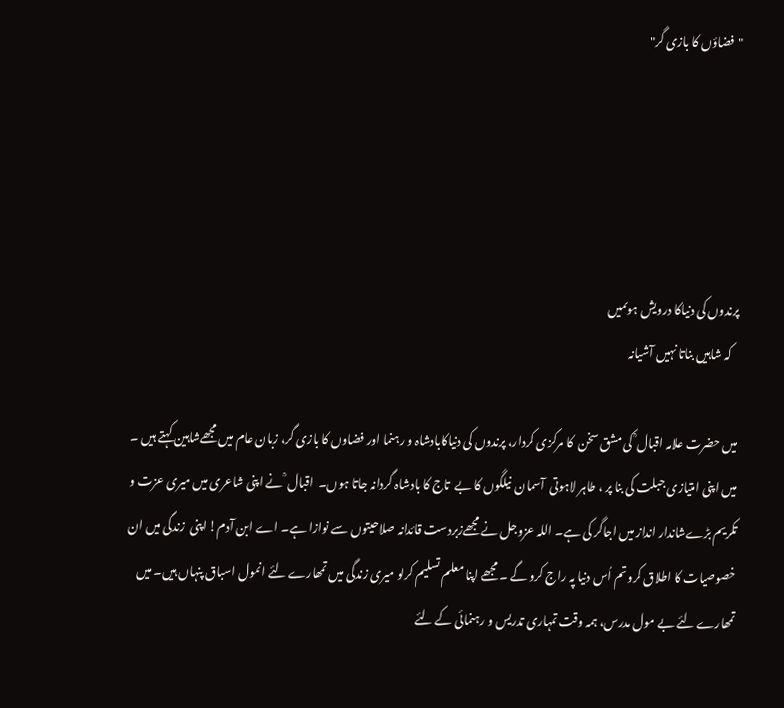"فضاؤں کا بازی گر"





پرندوں کی دنیاکا درویش ہوںمیں
   کہ شاہیں بناتا نہیں آشیانہ

میں حضرت علامہ اقبال ؒ کی مشق سخن  کا مرکزی کردار، پرندوں کی دنیاکابادشاہ و رہنما اور فضاوں کا بازی گر، زبان عام میں مجھےشاہین کہتے ہیں ۔   میں اپنی امتیازی جبلت کی بنا پر ، طاہر لاہوتی  آسمان  نیلگوں کا بے  تاج کا بادشاہ گردانہ جاتا ہوں۔  اقبال ؒ نے اپنی شاعری میں میری عزت و تکریم بڑےشاندار انداز میں اجاگر کی ہے۔ اللہ عزوجل نے مجھےزبردست قائدانہ صلاحیتوں سے نوازا ہے۔ اے ابن آدم! اپنی  زندگی میں ان خصوصیات کا اطلاق کروتم اُس دنیا پہ راج کرو گے ۔ مجھے اپنا معلم تسلیم کرلو میری زندگی میں تمھارے لئے انمول اسباق پنہاں ہیں۔ میں تمھارے لئے بے مول مدرس، ہمہ وقت تمہاری تدریس و رہنمائی کے لئے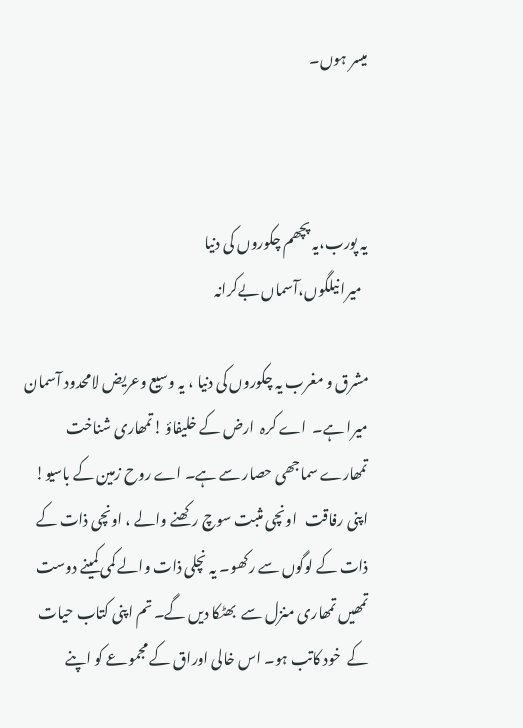میسر ہوں۔



یہ پورب،یہ پچھم چکوروں کی دنیا
  میرا نیلگوں،آسماں بےکرانہ

مشرق و مغرب یہ چکوروں کی دنیا ، یہ وسیع وعریض لامحدود آسمان میرا ہے۔  اے کرہ  ارض کے خلیفاؤ !تمھاری شناخت تمھارے سماجھی حصار سے ہے۔ اے روح زمین کے باسیو! اپنی رفاقت   اونچی مثبت سوچ رکھنے والے ، اونچی ذات کے ذات کے لوگوں سے رکھو۔ یہ نچلی ذات والے کمی کمینے دوست تمھیں تمھاری منزل سے  بھٹکا دیں گے۔ تم اپنی کتاب حیات کے  خود کاتب ہو۔ اس خالی اوراق کے مجموعے کو اپنے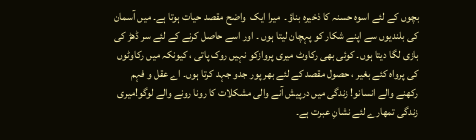بچوں کے لئے اسوہ حسنہ کا ذخیرہ بناؤ۔  میرا ایک  واضح مقصد حیات ہوتا ہے۔ میں آسمان کی بلندیوں سے اپنے شکار کو پہچان لیتا ہوں ۔ اور اسے حاصل کرنے کے لئے سر ڈھڑ کی بازی لگا دیتا ہوں۔ کوئی بھی رکاوٹ میری پروازکو نہیں روک پاتی ، کیونکہ میں رکاوٹوں کی پرواہ کئے بغیر ، حصول مقصد کے لئے بھر پور جدو جہد کرتا ہوں۔ اے عقل و فہم رکھنے والے انسانو! زندگی میں درپیش آنے والی مشکلات کا رونا رونے والے لوگو!میری زندگی تمھارے لئے نشانِ عبرت ہے۔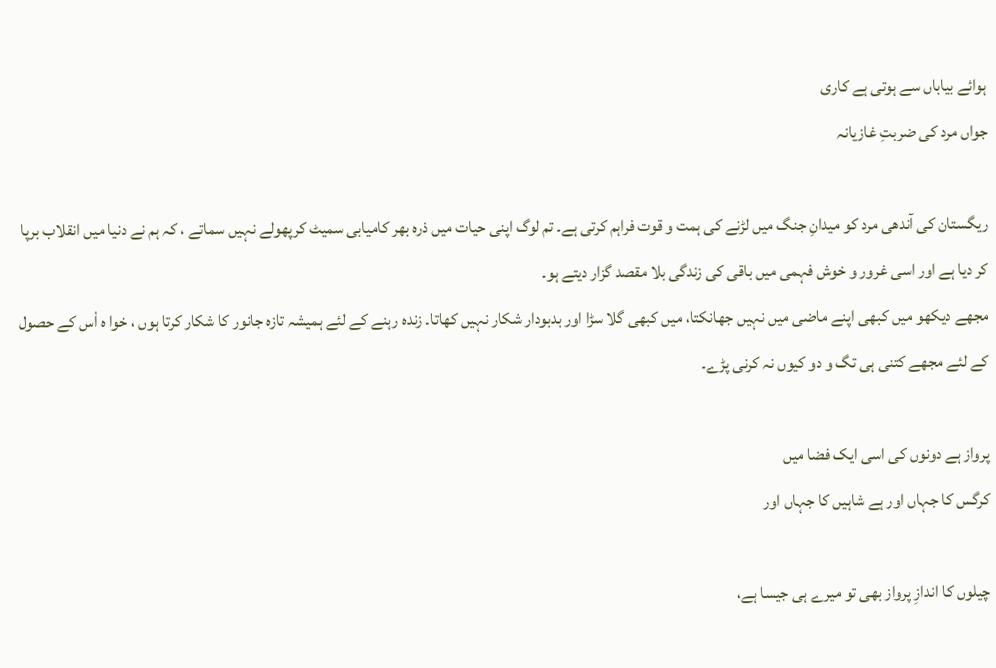ہوائے بیاباں سے ہوتی ہے کاری
جواں مرد کی ضربتِ غازیانہ

ریگستان کی آندھی مرد کو میدانِ جنگ میں لڑنے کی ہمت و قوت فراہم کرتی ہے۔ تم لوگ اپنی حیات میں ذرہ بھر کامیابی سمیٹ کرپھولے نہیں سماتے ، کہ ہم نے دنیا میں انقلاب برپا کر دیا ہے اور اسی غرور و خوش فہمی میں باقی کی زندگی بلا مقصد گزار دیتے ہو۔
مجھے دیکھو میں کبھی اپنے ماضی میں نہیں جھانکتا، میں کبھی گلا سڑا اور بدبودار شکار نہیں کھاتا۔ زندہ رہنے کے لئے ہمیشہ تازہ جانور کا شکار کرتا ہوں ، خوا ہ اْس کے حصول کے لئے مجھے کتنی ہی تگ و دو کیوں نہ کرنی پڑے۔

پرواز ہے دونوں کی اسی ایک فضا میں
کرگس کا جہاں اور ہے شاہیں کا جہاں اور

چیلوں کا اندازِ پرواز بھی تو میرے ہی جیسا ہے،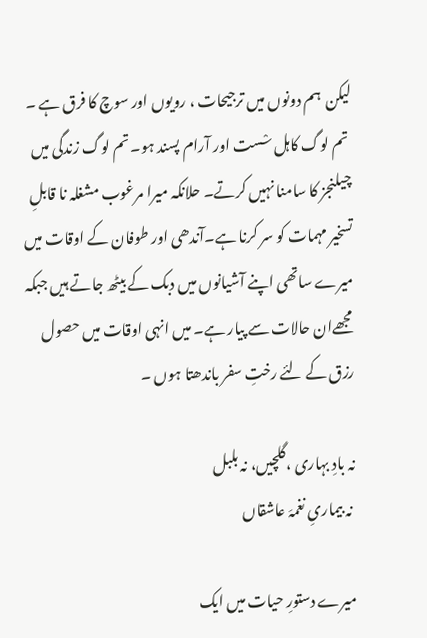لیکن  ہم دونوں میں ترجیحات ، رویوں اور سوچ کا فرق ہے ۔
 تم لوگ کاہل سْست اور آرام پسند ہو۔ تم لوگ زندگی میں چیلنجز کا سامنا نہیں کرتے۔ حلانکہ میرا مرغوب مشغلہ نا قابلِ تسخیر مہمات کو سر کرنا ہے۔آندھی اور طوفان کے اوقات میں میرے ساتھی اپنے آشیانوں میں دبک کے بیٹھ جاتے ہیں جبکہ مجھےان حالات سے پیار ہے۔ میں انہی اوقات میں حصول رزق کے لئے رختِ سفر باندھتا ہوں ۔

نہ بادِ بہاری ،گلچیں، نہ بلبل
 نہ بیماریِ نغمہَ عاشقاں

میرے دستورِ حیات میں ایک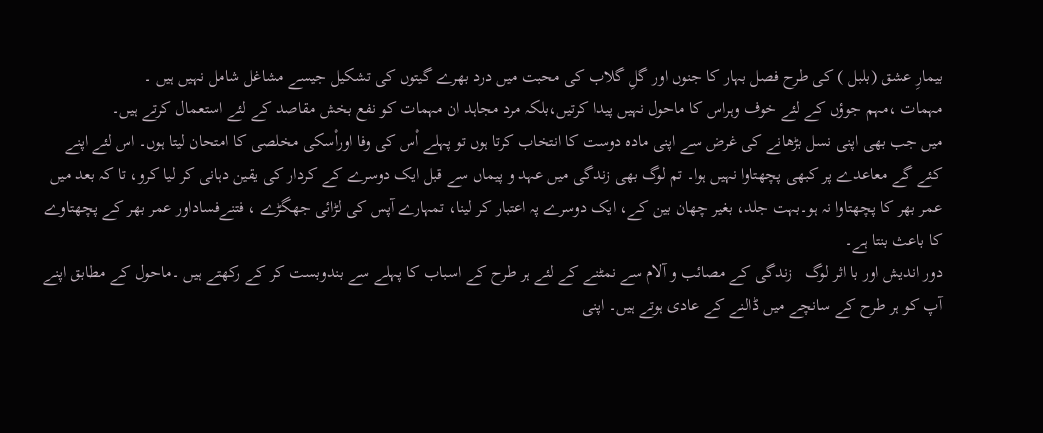بیمارِ عشق (بلبل ) کی طرح فصل بہار کا جنوں اور گلِ گلاب کی محبت میں درد بھرے گیتوں کی تشکیل جیسے مشاغل شامل نہیں ہیں ۔
مہمات ،مہم جوؤں کے لئے خوف وہراس کا ماحول نہیں پیدا کرتیں،بلکہ مرد مجاہد ان مہمات کو نفع بخش مقاصد کے لئے استعمال کرتے ہیں۔
میں جب بھی اپنی نسل بڑھانے کی غرض سے اپنی مادہ دوست کا انتخاب کرتا ہوں تو پہلے اْس کی وفا اوراْسکی مخلصی کا امتحان لیتا ہوں۔ اس لئے اپنے کئے گے معاعدے پر کبھی پچھتاوا نہیں ہوا۔ تم لوگ بھی زندگی میں عہد و پیماں سے قبل ایک دوسرے کے کردار کی یقین دہانی کر لیا کرو، تا کہ بعد میں عمر بھر کا پچھتاوا نہ ہو۔بہت جلد، بغیر چھان بین کے، ایک دوسرے پہ اعتبار کر لینا، تمہارے آپس کی لڑائی جھگڑے ، فتنےفساداور عمر بھر کے پچھتاوے کا باعث بنتا ہے۔
دور اندیش اور با اثر لوگ   زندگی کے مصائب و آلام سے نمٹنے کے لئے ہر طرح کے اسباب کا پہلے سے بندوبست کر کے رکھتے ہیں ۔ماحول کے مطابق اپنے آپ کو ہر طرح کے سانچے میں ڈالنے کے عادی ہوتے ہیں۔ اپنی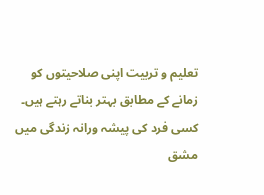تعلیم و تربیت اپنی صلاحیتوں کو زمانے کے مطابق بہتر بناتے رہتے ہیں۔ کسی فرد کی پیشہ ورانہ زندگی میں مشق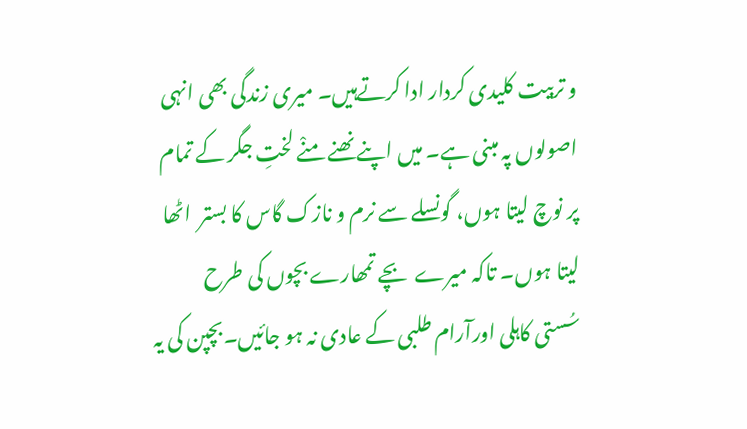و تربیت کلیدی کردار ادا کرتےہیں۔ میری زندگی بھی انہی اصولوں پہ مبنی ہے۔ میں اپنے نھنے منْے لختِ جگر کے تمام پر نوچ لیتا ہوں، گونسلے سے نرم و نازک گاس کا بستر  اٹھا لیتا ہوں۔ تاکہ میرے  بچے تمھارے بچوں کی طرح  سُستی کاہلی اورآرام طلبی کے عادی نہ ہو جائیں۔بچپن کی یہ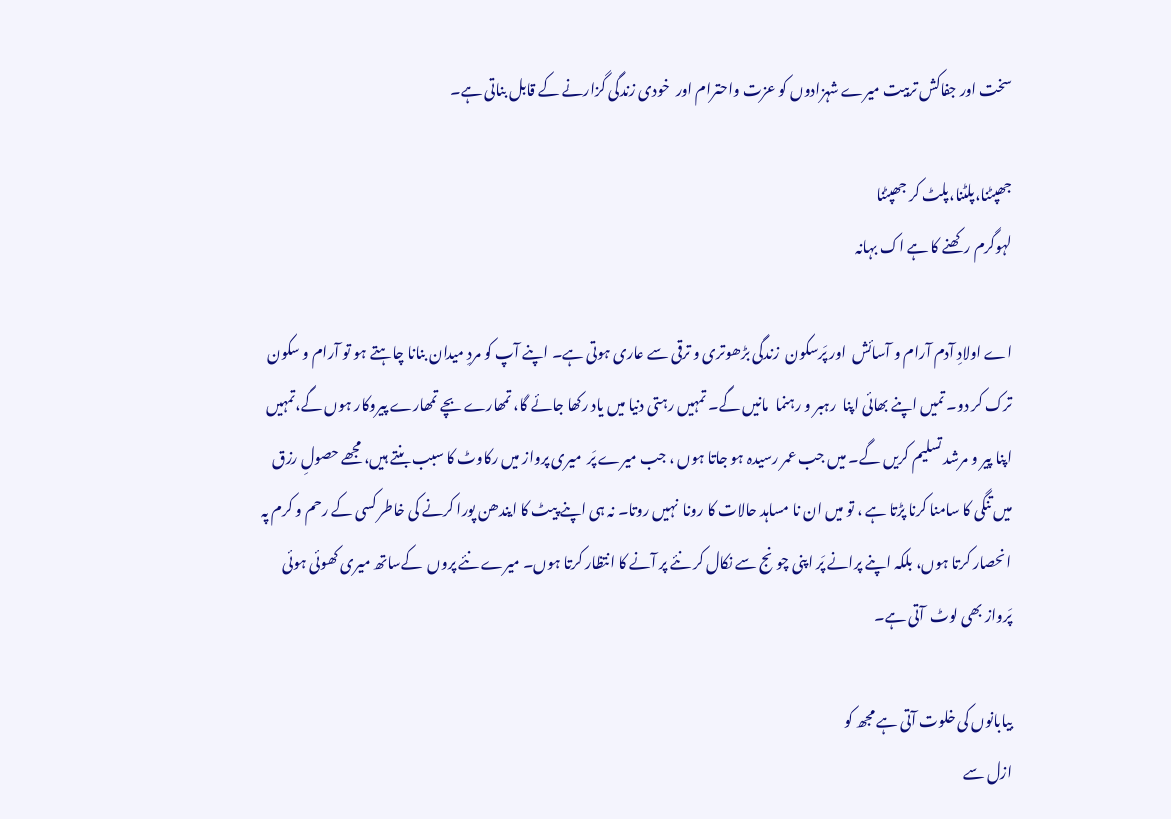سخت اور جفاکش تربیت میرے شہزادوں کو عزت واحترام اور  خودی زندگی گزارنے کے قابل بناتی ہے۔

جھپٹنا،پلٹنا،پلٹ کر جھپٹنا
لہوگرم رکھنے کا ہے اک بہانہ

اے اولادِ آدم آرام و آسائش  اور پَرسکون  زندگی بڑھوتری و ترقی سے عاری ہوتی ہے۔ اپنے آپ کو مردِ میدان بنانا چاہتے ہو تو آرام و سکون ترک کر دو۔ تمیں اپنے بھائی اپنا  رہبر و رہنما  مانیں گے۔ تمہیں رہتی دنیا میں یاد رکھا جائے گا، تمھارے بچے تمھارے پیروکار ہوں گے،تمہیں اپنا پیر و مرشد تسلیم کریں گے۔ میں جب عمر رسیدہ ہو جاتا ہوں ، جب میرے پَر  میری پرواز میں رکاوٹ کا سبب بنتے ہیں، مجھے حصولِ رزق میں تنگی کا سامنا کرنا پڑتا ہے ، تو میں ان نا مساہد حالات کا رونا  نہیں روتا۔ نہ ہی اپنے پیٹ کا ایندھن پورا کرنے کی خاطر کسی کے رحم و کرم پہ انحصار کرتا ہوں، بلکہ اپنے پرانے پَر اپنی چونج سے نکال کر نئے پر آنے کا انتظار کرتا ہوں۔ میرے نئے پروں  کےساتھ میری کھوئی ہوئی پَرواز بھی لوٹ  آتی ہے۔

بیابانوں کی خلوت آتی ہے مجھ کو
ازل سے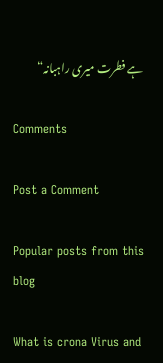ہے فطرت میری راہبانہ“

Comments

Post a Comment

Popular posts from this blog

What is crona Virus and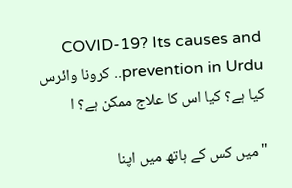COVID-19? Its causes and prevention in Urdu.. کرونا وائرس کیا ہے؟ کیا اس کا علاج ممکن ہے؟ ا

"میں کس کے ہاتھ میں اپنا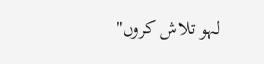لہو تلاش کروں"